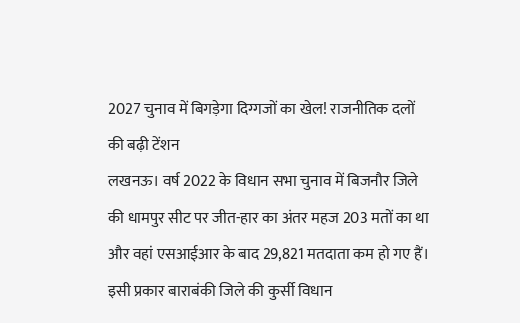2027 चुनाव में बिगड़ेगा दिग्गजों का खेल! राजनीतिक दलों की बढ़ी टेंशन
लखनऊ। वर्ष 2022 के विधान सभा चुनाव में बिजनौर जिले की धामपुर सीट पर जीत-हार का अंतर महज 203 मतों का था और वहां एसआईआर के बाद 29,821 मतदाता कम हो गए हैं। इसी प्रकार बाराबंकी जिले की कुर्सी विधान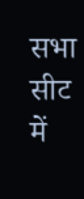सभा सीट में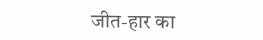जीत-हार का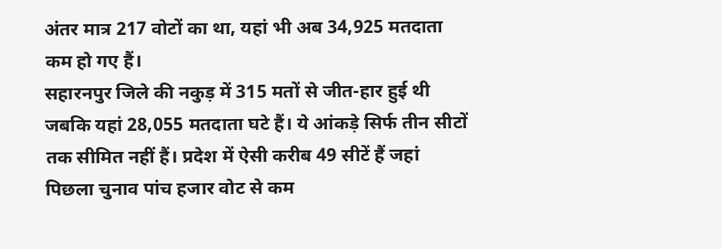अंतर मात्र 217 वोटों का था, यहां भी अब 34,925 मतदाता कम हो गए हैं।
सहारनपुर जिले की नकुड़ में 315 मतों से जीत-हार हुई थी जबकि यहां 28,055 मतदाता घटे हैं। ये आंकड़े सिर्फ तीन सीटों तक सीमित नहीं हैं। प्रदेश में ऐसी करीब 49 सीटें हैं जहां पिछला चुनाव पांच हजार वोट से कम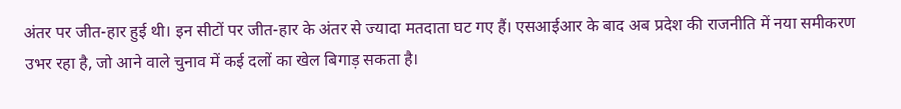अंतर पर जीत-हार हुई थी। इन सीटों पर जीत-हार के अंतर से ज्यादा मतदाता घट गए हैं। एसआईआर के बाद अब प्रदेश की राजनीति में नया समीकरण उभर रहा है, जो आने वाले चुनाव में कई दलों का खेल बिगाड़ सकता है।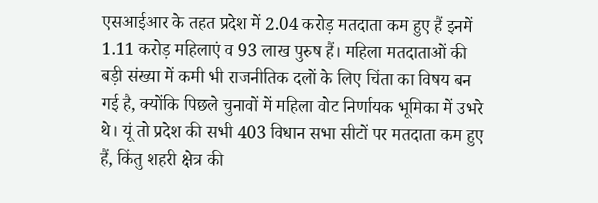एसआईआर के तहत प्रदेश में 2.04 करोड़ मतदाता कम हुए हैं इनमें 1.11 करोड़ महिलाएं व 93 लाख पुरुष हैं। महिला मतदाताओं की बड़ी संख्या में कमी भी राजनीतिक दलों के लिए चिंता का विषय बन गई है, क्योंकि पिछले चुनावों में महिला वोट निर्णायक भूमिका में उभरे थे। यूं तो प्रदेश की सभी 403 विधान सभा सीटों पर मतदाता कम हुए हैं, किंतु शहरी क्षेत्र की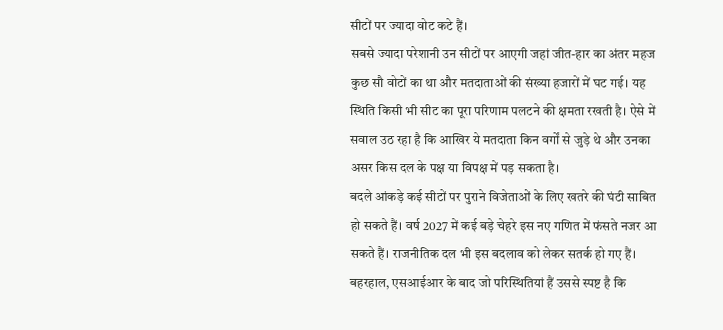सीटों पर ज्यादा वोट कटे हैं।
सबसे ज्यादा परेशानी उन सीटों पर आएगी जहां जीत-हार का अंतर महज कुछ सौ वोटों का था और मतदाताओं की संख्या हजारों में घट गई। यह स्थिति किसी भी सीट का पूरा परिणाम पलटने की क्षमता रखती है। ऐसे में सवाल उठ रहा है कि आखिर ये मतदाता किन वर्गों से जुड़े थे और उनका असर किस दल के पक्ष या विपक्ष में पड़ सकता है।
बदले आंकड़े कई सीटों पर पुराने विजेताओं के लिए खतरे की घंटी साबित हो सकते हैं। वर्ष 2027 में कई बड़े चेहरे इस नए गणित में फंसते नजर आ सकते हैं। राजनीतिक दल भी इस बदलाव को लेकर सतर्क हो गए हैं। बहरहाल, एसआईआर के बाद जो परिस्थितियां हैं उससे स्पष्ट है कि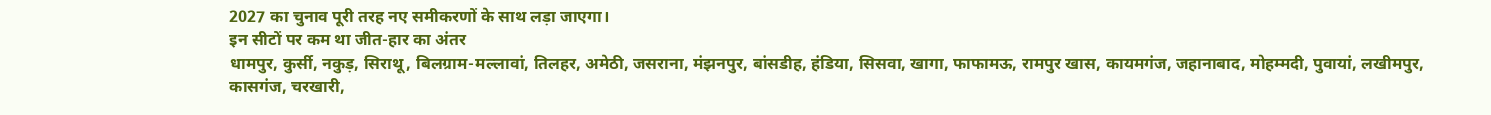2027 का चुनाव पूरी तरह नए समीकरणों के साथ लड़ा जाएगा।
इन सीटों पर कम था जीत-हार का अंतर
धामपुर, कुर्सी, नकुड़, सिराथू, बिलग्राम-मल्लावां, तिलहर, अमेठी, जसराना, मंझनपुर, बांसडीह, हंडिया, सिसवा, खागा, फाफामऊ, रामपुर खास, कायमगंज, जहानाबाद, मोहम्मदी, पुवायां, लखीमपुर, कासगंज, चरखारी,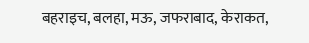बहराइच, बलहा, मऊ, जफराबाद, केराकत,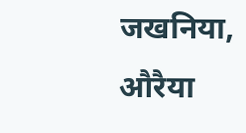जखनिया, औरैया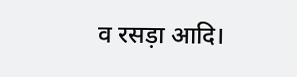व रसड़ा आदि।